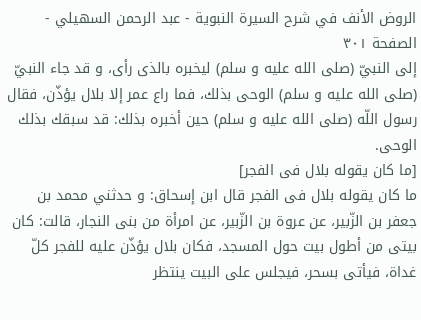الروض الأنف في شرح السيرة النبوية - عبد الرحمن السهيلي - الصفحة ٣٠١
إلى النبيّ (صلى الله عليه و سلم) ليخبره بالذى رأى، و قد جاء النبيّ (صلى الله عليه و سلم) الوحى بذلك، فما راع عمر إلا بلال يؤذّن، فقال رسول اللّه (صلى الله عليه و سلم) حين أخبره بذلك: قد سبقك بذلك الوحى.
[ما كان يقوله بلال فى الفجر]
ما كان يقوله بلال فى الفجر قال ابن إسحاق: و حدثني محمد بن جعفر بن الزّبير، عن عروة بن الزّبير، عن امرأة من بنى النجار، قالت: كان بيتى من أطول بيت حول المسجد، فكان بلال يؤذّن عليه للفجر كلّ غداة، فيأتى بسحر، فيجلس على البيت ينتظر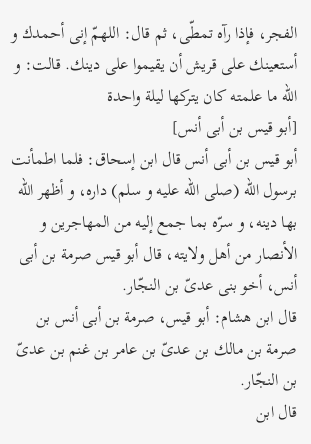الفجر، فإذا رآه تمطّى، ثم قال: اللهمّ إنى أحمدك و أستعينك على قريش أن يقيموا على دينك. قالت: و اللّه ما علمته كان يتركها ليلة واحدة
[أبو قيس بن أبى أنس]
أبو قيس بن أبى أنس قال ابن إسحاق: فلما اطمأنت برسول اللّه (صلى الله عليه و سلم) داره، و أظهر اللّه بها دينه، و سرّه بما جمع إليه من المهاجرين و الأنصار من أهل ولايته، قال أبو قيس صرمة بن أبى أنس، أخو بنى عدىّ بن النجّار.
قال ابن هشام: أبو قيس، صرمة بن أبى أنس بن صرمة بن مالك بن عدىّ بن عامر بن غنم بن عدىّ بن النجّار.
قال ابن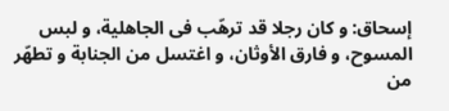إسحاق: و كان رجلا قد ترهّب فى الجاهلية، و لبس المسوح، و فارق الأوثان، و اغتسل من الجنابة و تطهّر من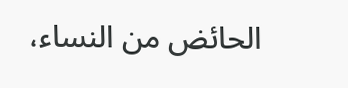الحائض من النساء،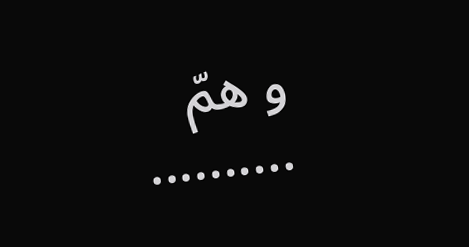و همّ
..........